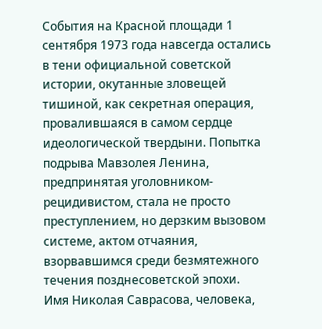События на Красной площади 1 сентября 1973 года навсегда остались в тени официальной советской истории, окутанные зловещей тишиной, как секретная операция, провалившаяся в самом сердце идеологической твердыни. Попытка подрыва Мавзолея Ленина, предпринятая уголовником-рецидивистом, стала не просто преступлением, но дерзким вызовом системе, актом отчаяния, взорвавшимся среди безмятежного течения позднесоветской эпохи.
Имя Николая Саврасова, человека,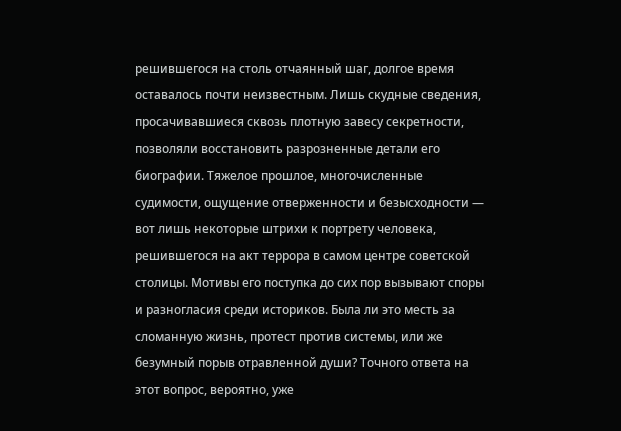решившегося на столь отчаянный шаг, долгое время оставалось почти неизвестным. Лишь скудные сведения, просачивавшиеся сквозь плотную завесу секретности, позволяли восстановить разрозненные детали его биографии. Тяжелое прошлое, многочисленные судимости, ощущение отверженности и безысходности — вот лишь некоторые штрихи к портрету человека, решившегося на акт террора в самом центре советской столицы. Мотивы его поступка до сих пор вызывают споры и разногласия среди историков. Была ли это месть за сломанную жизнь, протест против системы, или же безумный порыв отравленной души? Точного ответа на этот вопрос, вероятно, уже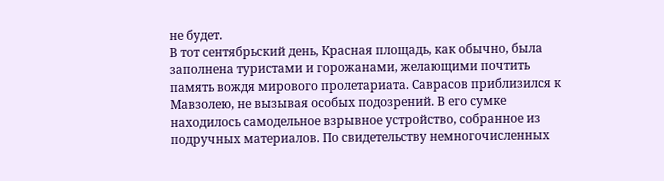не будет.
В тот сентябрьский день, Красная площадь, как обычно, была заполнена туристами и горожанами, желающими почтить память вождя мирового пролетариата. Саврасов приблизился к Мавзолею, не вызывая особых подозрений. В его сумке находилось самодельное взрывное устройство, собранное из подручных материалов. По свидетельству немногочисленных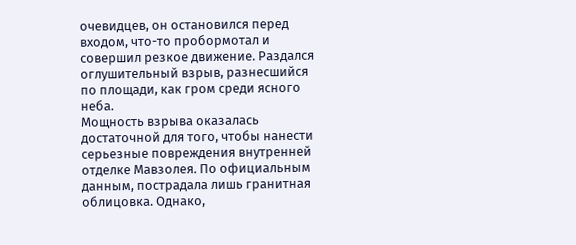очевидцев, он остановился перед входом, что-то пробормотал и совершил резкое движение. Раздался оглушительный взрыв, разнесшийся по площади, как гром среди ясного неба.
Мощность взрыва оказалась достаточной для того, чтобы нанести серьезные повреждения внутренней отделке Мавзолея. По официальным данным, пострадала лишь гранитная облицовка. Однако,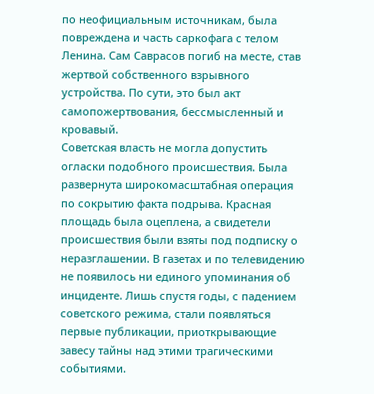по неофициальным источникам, была повреждена и часть саркофага с телом Ленина. Сам Саврасов погиб на месте, став жертвой собственного взрывного устройства. По сути, это был акт самопожертвования, бессмысленный и кровавый.
Советская власть не могла допустить огласки подобного происшествия. Была развернута широкомасштабная операция по сокрытию факта подрыва. Красная площадь была оцеплена, а свидетели происшествия были взяты под подписку о неразглашении. В газетах и по телевидению не появилось ни единого упоминания об инциденте. Лишь спустя годы, с падением советского режима, стали появляться первые публикации, приоткрывающие завесу тайны над этими трагическими событиями.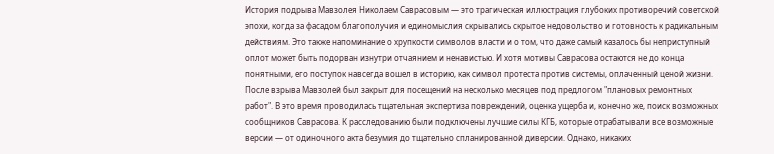История подрыва Мавзолея Николаем Саврасовым — это трагическая иллюстрация глубоких противоречий советской эпохи, когда за фасадом благополучия и единомыслия скрывались скрытое недовольство и готовность к радикальным действиям. Это также напоминание о хрупкости символов власти и о том, что даже самый казалось бы неприступный оплот может быть подорван изнутри отчаянием и ненавистью. И хотя мотивы Саврасова остаются не до конца понятными, его поступок навсегда вошел в историю, как символ протеста против системы, оплаченный ценой жизни.
После взрыва Мавзолей был закрыт для посещений на несколько месяцев под предлогом "плановых ремонтных работ". В это время проводилась тщательная экспертиза повреждений, оценка ущерба и, конечно же, поиск возможных сообщников Саврасова. К расследованию были подключены лучшие силы КГБ, которые отрабатывали все возможные версии — от одиночного акта безумия до тщательно спланированной диверсии. Однако, никаких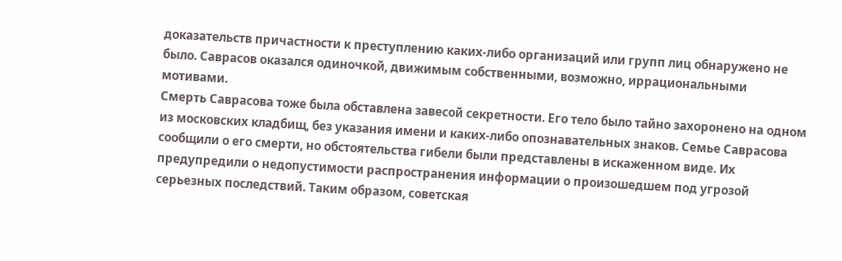доказательств причастности к преступлению каких-либо организаций или групп лиц обнаружено не было. Саврасов оказался одиночкой, движимым собственными, возможно, иррациональными мотивами.
Смерть Саврасова тоже была обставлена завесой секретности. Его тело было тайно захоронено на одном из московских кладбищ, без указания имени и каких-либо опознавательных знаков. Семье Саврасова сообщили о его смерти, но обстоятельства гибели были представлены в искаженном виде. Их предупредили о недопустимости распространения информации о произошедшем под угрозой серьезных последствий. Таким образом, советская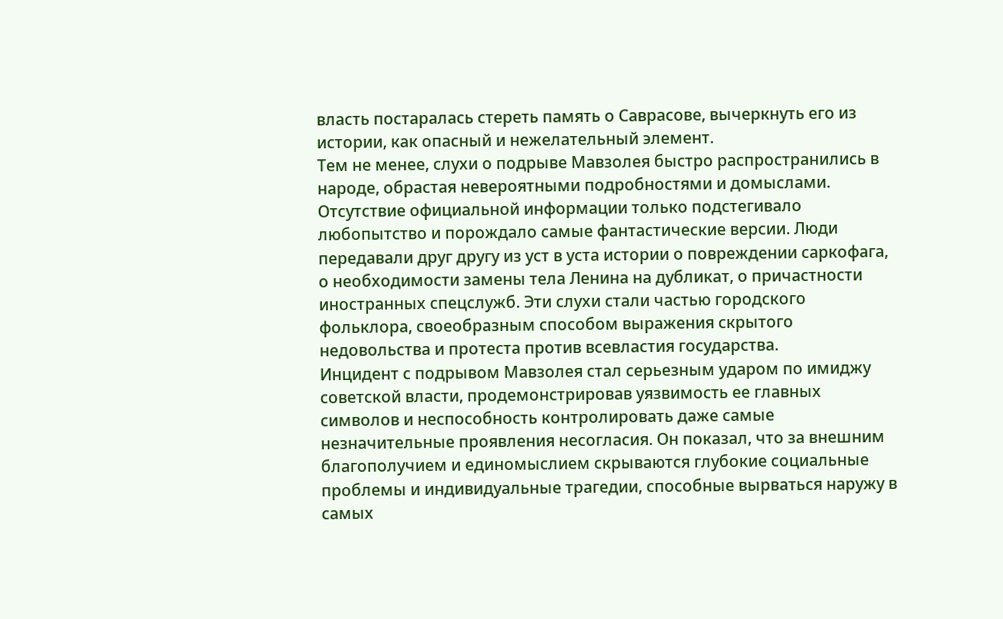власть постаралась стереть память о Саврасове, вычеркнуть его из истории, как опасный и нежелательный элемент.
Тем не менее, слухи о подрыве Мавзолея быстро распространились в народе, обрастая невероятными подробностями и домыслами. Отсутствие официальной информации только подстегивало любопытство и порождало самые фантастические версии. Люди передавали друг другу из уст в уста истории о повреждении саркофага, о необходимости замены тела Ленина на дубликат, о причастности иностранных спецслужб. Эти слухи стали частью городского фольклора, своеобразным способом выражения скрытого недовольства и протеста против всевластия государства.
Инцидент с подрывом Мавзолея стал серьезным ударом по имиджу советской власти, продемонстрировав уязвимость ее главных символов и неспособность контролировать даже самые незначительные проявления несогласия. Он показал, что за внешним благополучием и единомыслием скрываются глубокие социальные проблемы и индивидуальные трагедии, способные вырваться наружу в самых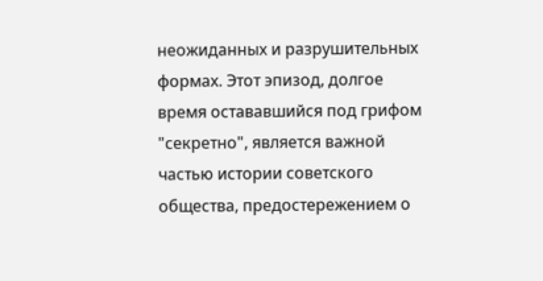неожиданных и разрушительных формах. Этот эпизод, долгое время остававшийся под грифом "секретно", является важной частью истории советского общества, предостережением о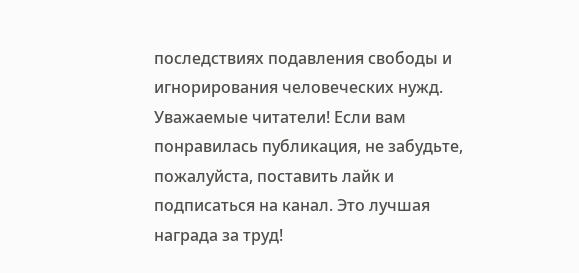последствиях подавления свободы и игнорирования человеческих нужд.
Уважаемые читатели! Если вам понравилась публикация, не забудьте, пожалуйста, поставить лайк и подписаться на канал. Это лучшая награда за труд!